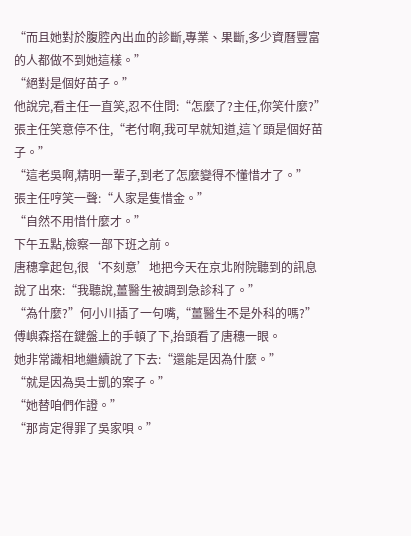“而且她對於腹腔內出血的診斷,專業、果斷,多少資曆豐富的人都做不到她這樣。”
“絕對是個好苗子。”
他說完,看主任一直笑,忍不住問:“怎麼了?主任,你笑什麼?”
張主任笑意停不住,“老付啊,我可早就知道,這丫頭是個好苗子。”
“這老吳啊,精明一輩子,到老了怎麼變得不懂惜才了。”
張主任哼笑一聲:“人家是隻惜金。”
“自然不用惜什麼才。”
下午五點,檢察一部下班之前。
唐穗拿起包,很‘不刻意’地把今天在京北附院聽到的訊息說了出來:“我聽說,薑醫生被調到急診科了。”
“為什麼?”何小川插了一句嘴,“薑醫生不是外科的嗎?”
傅嶼森搭在鍵盤上的手頓了下,抬頭看了唐穗一眼。
她非常識相地繼續說了下去:“還能是因為什麼。”
“就是因為吳士凱的案子。”
“她替咱們作證。”
“那肯定得罪了吳家唄。”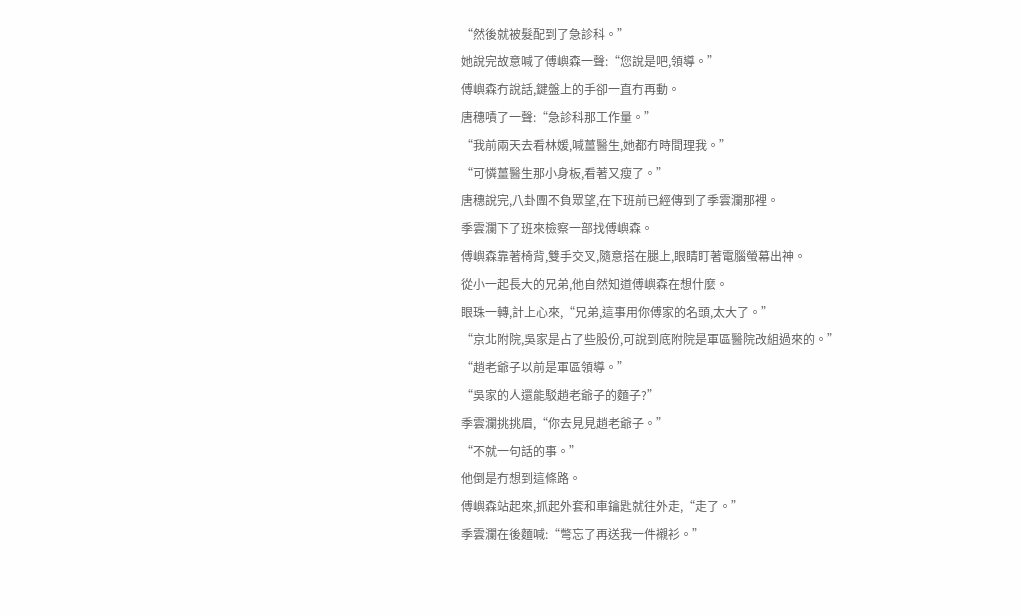“然後就被髮配到了急診科。”
她說完故意喊了傅嶼森一聲:“您說是吧,領導。”
傅嶼森冇說話,鍵盤上的手卻一直冇再動。
唐穗嘖了一聲:“急診科那工作量。”
“我前兩天去看林媛,喊薑醫生,她都冇時間理我。”
“可憐薑醫生那小身板,看著又瘦了。”
唐穗說完,八卦團不負眾望,在下班前已經傳到了季雲瀾那裡。
季雲瀾下了班來檢察一部找傅嶼森。
傅嶼森靠著椅背,雙手交叉,隨意搭在腿上,眼睛盯著電腦螢幕出神。
從小一起長大的兄弟,他自然知道傅嶼森在想什麼。
眼珠一轉,計上心來,“兄弟,這事用你傅家的名頭,太大了。”
“京北附院,吳家是占了些股份,可說到底附院是軍區醫院改組過來的。”
“趙老爺子以前是軍區領導。”
“吳家的人還能駁趙老爺子的麵子?”
季雲瀾挑挑眉,“你去見見趙老爺子。”
“不就一句話的事。”
他倒是冇想到這條路。
傅嶼森站起來,抓起外套和車鑰匙就往外走,“走了。”
季雲瀾在後麵喊:“彆忘了再送我一件襯衫。”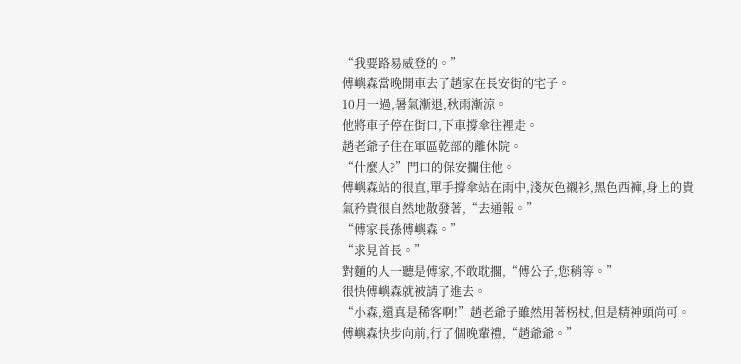“我要路易威登的。”
傅嶼森當晚開車去了趙家在長安街的宅子。
10月一過,暑氣漸退,秋雨漸涼。
他將車子停在街口,下車撐傘往裡走。
趙老爺子住在軍區乾部的離休院。
“什麼人?”門口的保安攔住他。
傅嶼森站的很直,單手撐傘站在雨中,淺灰色襯衫,黑色西褲,身上的貴氣矜貴很自然地散發著,“去通報。”
“傅家長孫傅嶼森。”
“求見首長。”
對麵的人一聽是傅家,不敢耽擱,“傅公子,您稍等。”
很快傅嶼森就被請了進去。
“小森,還真是稀客啊!”趙老爺子雖然用著柺杖,但是精神頭尚可。
傅嶼森快步向前,行了個晚輩禮,“趙爺爺。”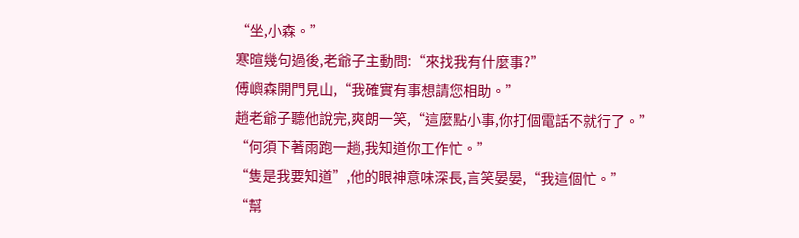“坐,小森。”
寒暄幾句過後,老爺子主動問:“來找我有什麼事?”
傅嶼森開門見山,“我確實有事想請您相助。”
趙老爺子聽他說完,爽朗一笑,“這麼點小事,你打個電話不就行了。”
“何須下著雨跑一趟,我知道你工作忙。”
“隻是我要知道”,他的眼神意味深長,言笑晏晏,“我這個忙。”
“幫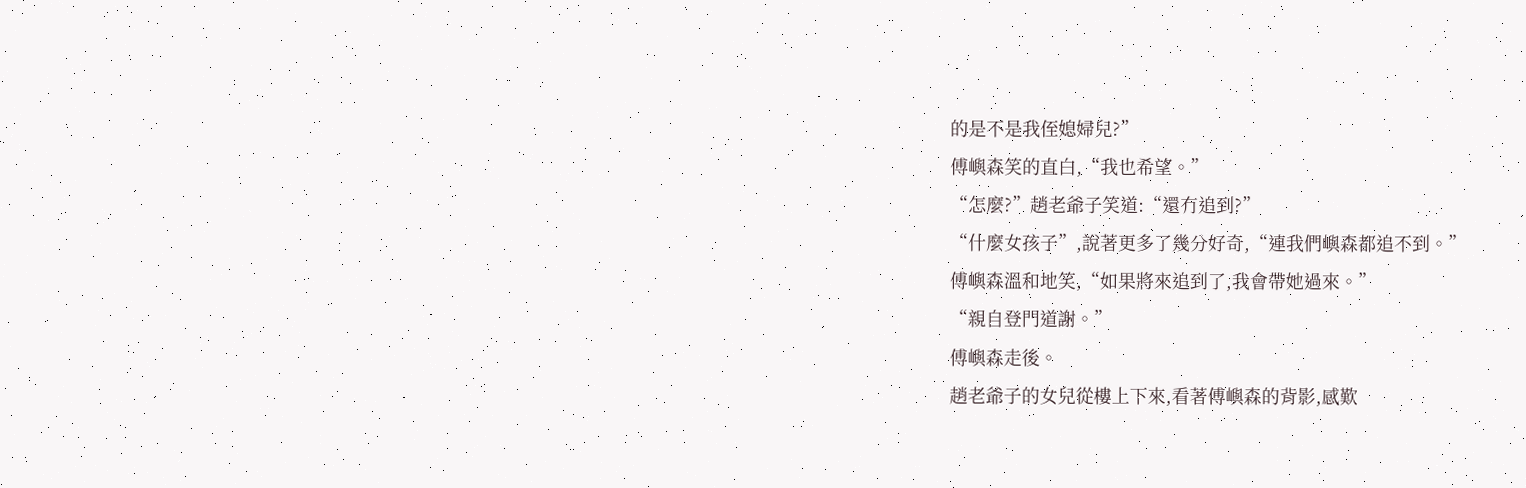的是不是我侄媳婦兒?”
傅嶼森笑的直白,“我也希望。”
“怎麼?”趙老爺子笑道:“還冇追到?”
“什麼女孩子”,說著更多了幾分好奇,“連我們嶼森都追不到。”
傅嶼森溫和地笑,“如果將來追到了,我會帶她過來。”
“親自登門道謝。”
傅嶼森走後。
趙老爺子的女兒從樓上下來,看著傅嶼森的背影,感歎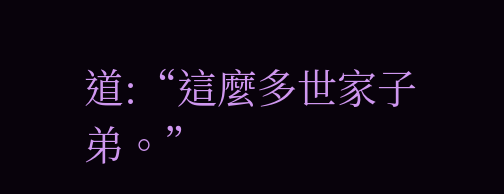道:“這麼多世家子弟。”